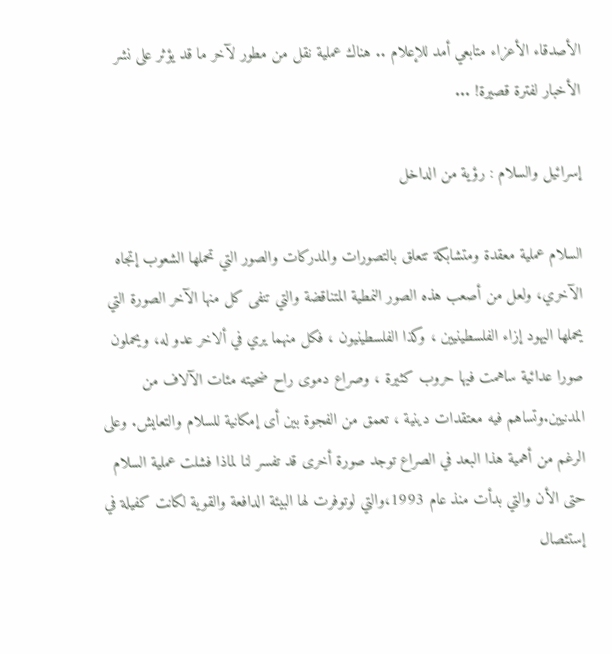الأصدقاء الأعزاء متابعي أمد للإعلام .. هناك عملية نقل من مطور لآخر ما قد يؤثر على نشر الأخبار لفترة قصيرة! ...

إسرائيل والسلام : رؤية من الداخل

السلام عملية معقدة ومتشابكة تتعلق بالتصورات والمدركات والصور التي تحملها الشعوب إتجاه الآخري، ولعل من أصعب هذه الصور النمطية المتناقضة والتي تنفى كل منها الآخر الصورة التي يحملها اليهود إزاء الفلسطينيين ، وكذا الفلسطينيون ، فكل منهما يري في ألاخر عدو له، ويحملون صورا عدائية ساهمت فيها حروب كثيرة ، وصراع دموى راح ضحيته مئات الآلاف من المدنيين.وتساهم فيه معتقدات دينية ، تعمق من الفجوة بين أى إمكانية للسلام والتعايش. وعلى الرغم من أهمية هذا البعد في الصراع توجد صورة أخرى قد تفسر لنا لماذا فشلت عملية السلام حتى الأن والتي بدأت منذ عام 1993،والتي لوتوفرت لها البيئة الدافعة والقوية لكانت كفيلة في إستئصال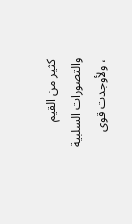كثير من القيم والتصورات السلبية ، ولأوجدت قوى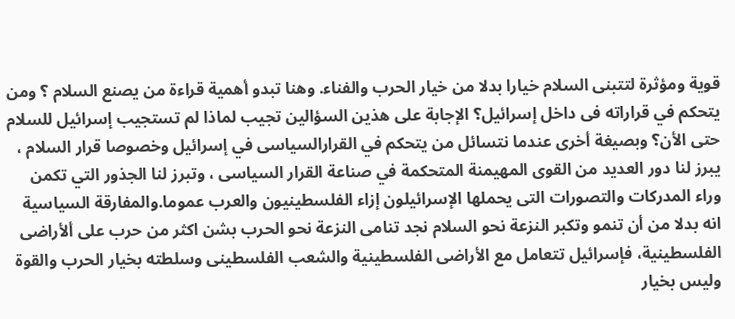قوية ومؤثرة لتتبنى السلام خيارا بدلا من خيار الحرب والفناء. وهنا تبدو أهمية قراءة من يصنع السلام ؟ ومن يتحكم في قراراته فى داخل إسرائيل؟ الإجابة على هذين السؤالين تجيب لماذا لم تستجيب إسرائيل للسلام حتى الأن؟ وبصيغة أخرى عندما نتسائل من يتحكم في القرارالسياسى في إسرائيل وخصوصا قرار السلام ، يبرز لنا دور العديد من القوى المهيمنة المتحكمة في صناعة القرار السياسى ، وتبرز لنا الجذور التي تكمن وراء المدركات والتصورات التى يحملها الإسرائيلون إزاء الفلسطينيون والعرب عموما.والمفارقة السياسية انه بدلا من أن تنمو وتكبر النزعة نحو السلام نجد تنامى النزعة نحو الحرب بشن اكثر من حرب على ألأراضى الفلسطينية، فإسرائيل تتعامل مع الأراضى الفلسطينية والشعب الفلسطينى وسلطته بخيار الحرب والقوة وليس بخيار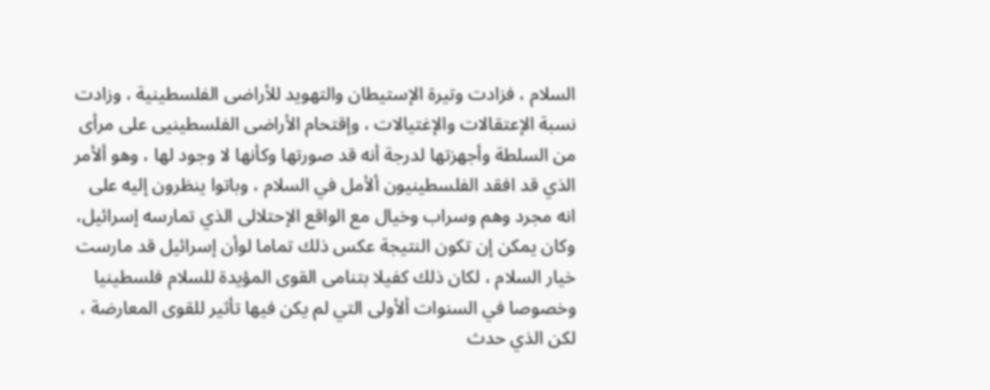السلام ، فزادت وتيرة الإستيطان والتهويد للأراضى الفلسطينية ، وزادت نسبة الإعتقالات والإغتيالات ، وإقتحام الأراضى الفلسطينيى على مرأى من السلطة وأجهزتها لدرجة أنه قد صورتها وكأنها لا وجود لها ، وهو ألأمر الذي قد افقد الفلسطينيون ألأمل في السلام ، وباتوا ينظرون إليه على انه مجرد وهم وسراب وخيال مع الواقع الإحتلالى الذي تمارسه إسرائيل، وكان يمكن إن تكون النتيجة عكس ذلك تماما لوأن إسرائيل قد مارست خيار السلام ، لكان ذلك كفيلا بتنامى القوى المؤيدة للسلام فلسطينيا وخصوصا في السنوات ألأولى التي لم يكن فيها تأثير للقوى المعارضة ، لكن الذي حدث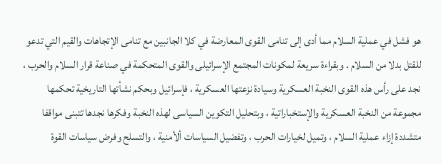هو فشل في عملية السلام مما أدى إلى تنامى القوى المعارضة في كلا الجانبين مع تنامى الإتجاهات والقيم التي تدعو للقتل بدلا من السلام . وبقراءة سريعة لمكونات المجتمع الإسرائيلى والقوى المتحكمة في صناعة قرار السلام والحرب ، نجد على رأس هذه القوى النخبة العسكرية وسيادة نزعتها العسكرية ، فإسرائيل وبحكم نشأتها التاريخية تحكمها مجموعة من النخبة العسكرية والإستخباراتية ، وبتحليل التكوين السياسى لهذه النخبة وفكرها نجدها تتبنى مواقفا متشددة إزاء عملية السلام ، وتميل لخيارات الحرب ، وتفضيل السياسات ألأمنية ، والتسلح وفرض سياسات القوة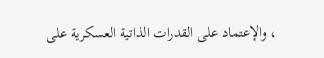، والإعتماد على القدرات الذاتية العسكرية على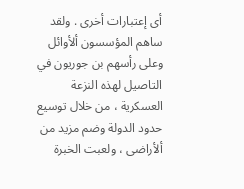أى إعتبارات أخرى . ولقد ساهم المؤسسون ألأوائل وعلى رأسهم بن جوريون في التاصيل لهذه النزعة العسكرية ، من خلال توسيع حدود الدولة وضم مزيد من ألأراضى ، ولعبت الخبرة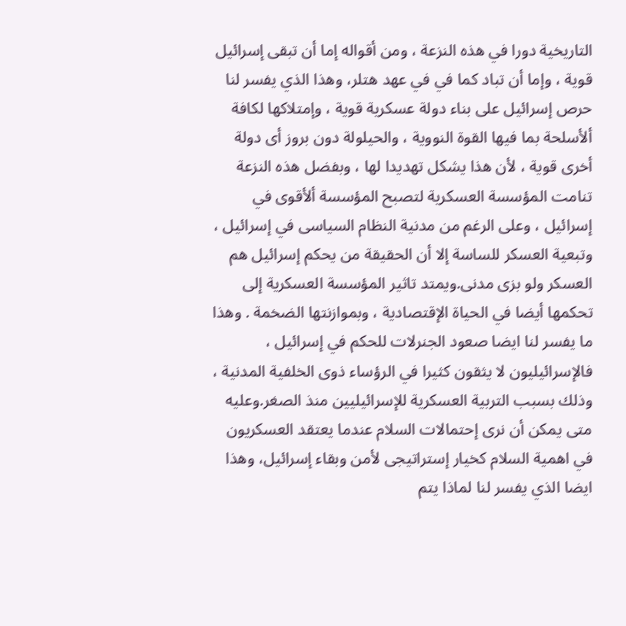التاريخية دورا في هذه النزعة ، ومن أقواله إما أن تبقى إسرائيل قوية ، وإما أن تباد كما في في عهد هتلر، وهذا الذي يفسر لنا حرص إسرائيل على بناء دولة عسكرية قوية ، وإمتلاكها لكافة ألأسلحة بما فيها القوة النووية ، والحيلولة دون بروز أى دولة أخرى قوية ، لأن هذا يشكل تهديدا لها ، وبفضل هذه النزعة تنامت المؤسسة العسكرية لتصبح المؤسسة ألأقوى في إسرائيل ، وعلى الرغم من مدنية النظام السياسى في إسرائيل ، وتبعية العسكر للساسة إلا أن الحقيقة من يحكم إسرائيل هم العسكر ولو بزى مدنى.ويمتد تاثير المؤسسة العسكرية إلى تحكمها أيضا في الحياة الإقتصادية ، وبموازنتها الضخمة . وهذا ما يفسر لنا ايضا صعود الجنرلات للحكم في إسرائيل ، فالإسرائيليون لا يثقون كثيرا في الرؤساء ذوى الخلفية المدنية ، وذلك بسبب التربية العسكرية للإسرائيليين منذ الصغر.وعليه متى يمكن أن نرى إحتمالات السلام عندما يعتقد العسكريون في اهمية السلام كخيار إستراتيجى لأمن وبقاء إسرائيل، وهذا ايضا الذي يفسر لنا لماذا يتم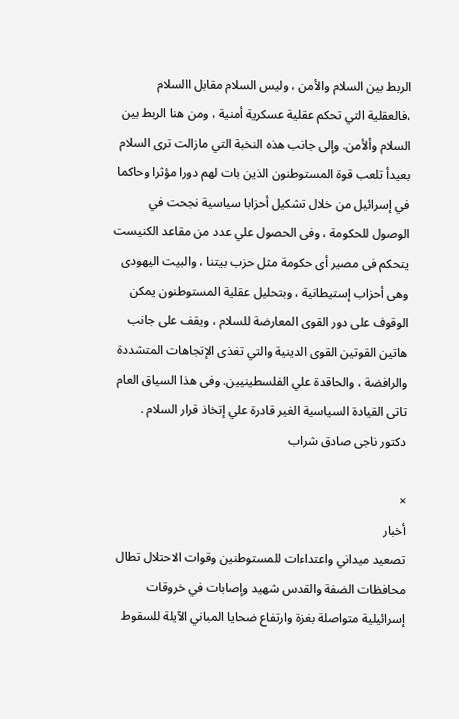الربط بين السلام والأمن ، وليس السلام مقابل االسلام ،فالعقلية التي تحكم عقلية عسكرية أمنية ، ومن هنا الربط بين السلام وألأمن. وإلى جانب هذه النخبة التي مازالت ترى السلام بعيدأ تلعب قوة المستوطنون الذين بات لهم دورا مؤثرا وحاكما في إسرائيل من خلال تشكيل أحزابا سياسية نجحت في الوصول للحكومة ، وفى الحصول علي عدد من مقاعد الكنيست يتحكم فى مصير أى حكومة مثل حزب بيتنا ، والبيت اليهودى وهى أحزاب إستيطانية ، وبتحليل عقلية المستوطنون يمكن الوقوف على دور القوى المعارضة للسلام ، ويقف على جانب هاتين القوتين القوى الدينية والتي تغذى الإتجاهات المتشددة والرافضة ، والحاقدة علي الفلسطينيين. وفى هذا السياق العام تاتى القيادة السياسية الغير قادرة علي إتخاذ قرار السلام .
دكتور ناجى صادق شراب

×
أخبار
تصعيد ميداني واعتداءات للمستوطنين وقوات الاحتلال تطال محافظات الضفة والقدس شهيد وإصابات في خروقات إسرائيلية متواصلة بغزة وارتفاع ضحايا المباني الآيلة للسقوط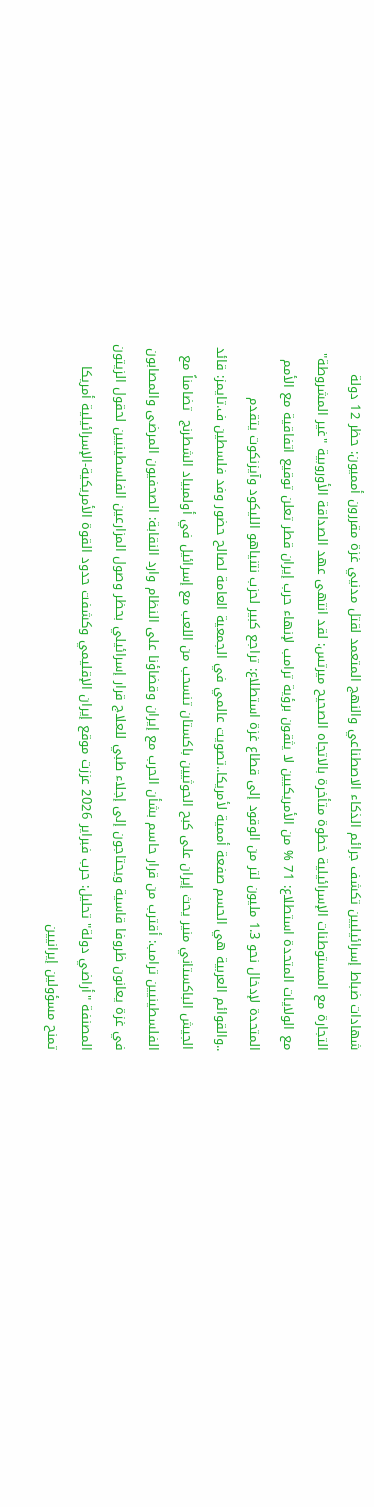شهادات ضباط إسرائيليين تكشف جرائم الذكاء الاصطناعي والنهج المتعمد لقتل مدنيي غزة مقررون أمميون: حظر 12 دولة التجارة مع المستوطنات الإسرائيلية خطوة متأخرة بالاتجاه الصحيح ميرتس: لقد انتهى عهد الصداقة الأوروبية "غير المشروطة" مع الولايات المتحدة استطلاع: 71 % من الأمريكيين لا يثقون برؤية ترامب لإنهاء حرب إيران قطر تعلن توقيع اتفاقية مع الأمم المتحدة لإدخال نحو 1.3 مليون لتر من الوقود إلى قطاع غزة استطلاع: تراجع كبير لحزب نتنياهو الليكود وآيزنكوت يتقدم ..والقوائم العربية هي الحسم صفعة أممية لأمريكا..تصويت عالمي في الجمعية العامة لصالح حضور وفد فلسطين ف.تايمز: قائد الجيش الباكستاني منير يحث إيران على كبح الحوثيين باكستان تنسحب من اللعب مع إسرائيل في أولمبياد الشطرنج  تضامناً مع الفلسطينيين ترامب: أقترب من قرار حاسم بشأن الحرب مع إيران وقضاؤنا على النظام وارد النقابة: الصحفيون المرضى والمصابون في غزة يعانون ظروفا قاسية ويحتاجون إلى إجلاء طبي للعلاج قرار إسرائيلي بحظر وصول المزارعين الفلسطينيين لحقول الزيتون المصنفة "أراضي دولة" تحليل: حرب فبراير 2026 عززت موقع إيران الإقليمي وكشفت حدود القوة الأمريكية-الإسرائيلية أمريكا تمنح مسؤولين إيرانيين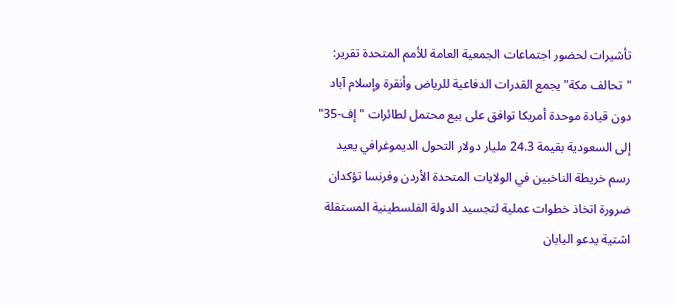تأشيرات لحضور اجتماعات الجمعية العامة للأمم المتحدة تقرير: "تحالف مكة" يجمع القدرات الدفاعية للرياض وأنقرة وإسلام آباد دون قيادة موحدة أمريكا توافق على بيع محتمل لطائرات "إف-35" إلى السعودية بقيمة 24.3 مليار دولار التحول الديموغرافي يعيد رسم خريطة الناخبين في الولايات المتحدة الأردن وفرنسا تؤكدان ضرورة اتخاذ خطوات عملية لتجسيد الدولة الفلسطينية المستقلة اشتية يدعو اليابان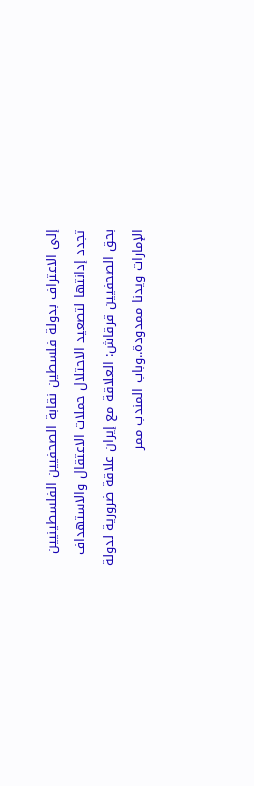إلى الاعتراف بدولة فلسطين نقابة الصحفيين الفلسطينيين تجدد إدانتها لتصعيد الاحتلال حملات الاعتقال والاستهداف بحق الصحفيين قرقاش: العلاقة مع إيران علاقة ضرورية لدولة الإمارات ويدنا ممدودة..وباب المندب ممر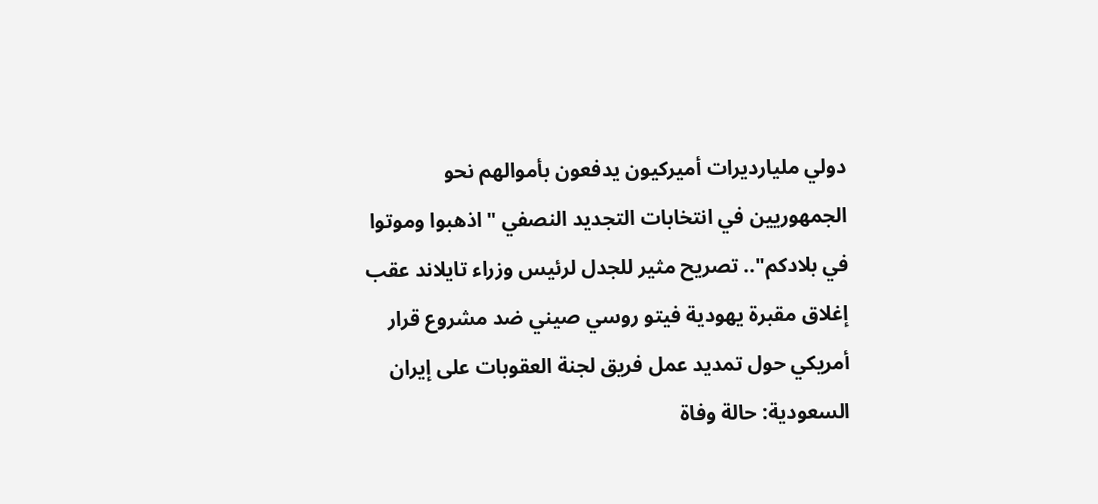دولي مليارديرات أميركيون يدفعون بأموالهم نحو الجمهوريين في انتخابات التجديد النصفي "اذهبوا وموتوا في بلادكم".. تصريح مثير للجدل لرئيس وزراء تايلاند عقب إغلاق مقبرة يهودية فيتو روسي صيني ضد مشروع قرار أمريكي حول تمديد عمل فريق لجنة العقوبات على إيران السعودية: حالة وفاة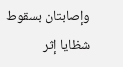وإصابتان بسقوط شظايا إثر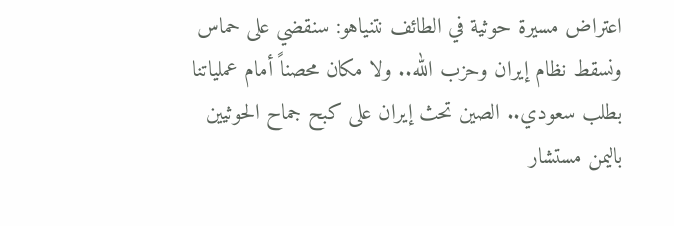اعتراض مسيرة حوثية في الطائف نتنياهو: سنقضي على حماس ونسقط نظام إيران وحزب الله.. ولا مكان محصناً أمام عملياتنا بطلب سعودي.. الصين تحث إيران على كبح جماح الحوثيين باليمن مستشار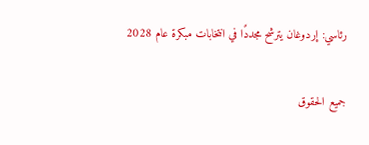رئاسي: إردوغان يترشح مجددًا في انتخابات مبكرة عام 2028

جميع الحقوق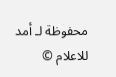محفوظة لـ أمد للاعلام ©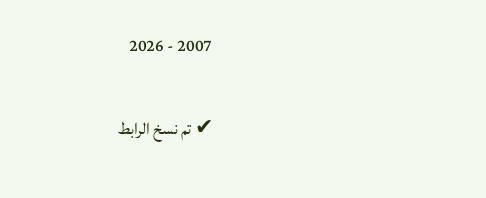2007 - 2026

✔ تم نسخ الرابط